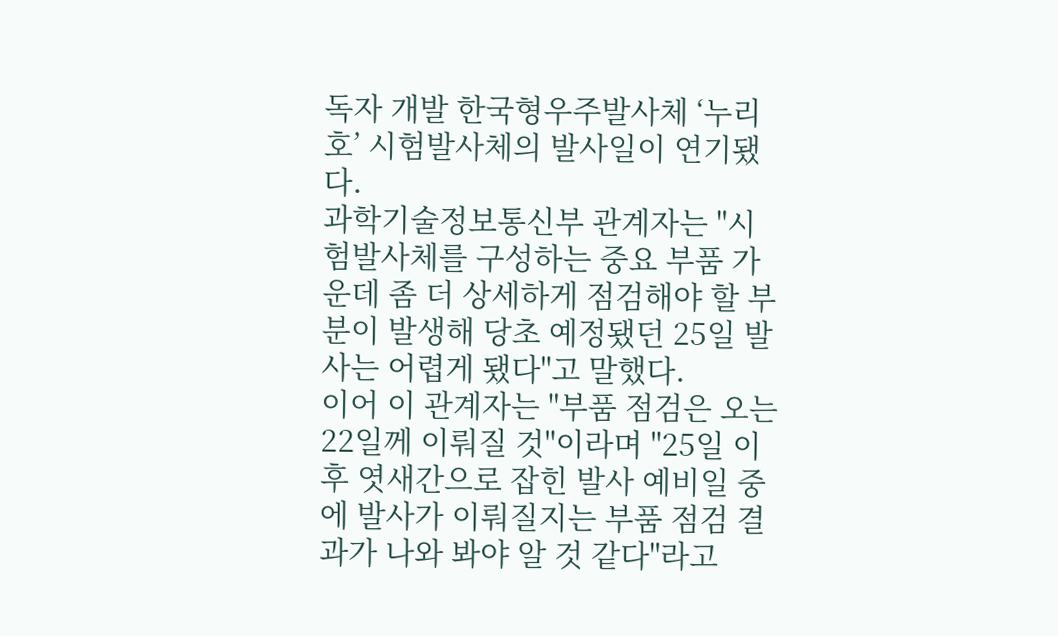독자 개발 한국형우주발사체 ‘누리호’ 시험발사체의 발사일이 연기됐다.
과학기술정보통신부 관계자는 "시험발사체를 구성하는 중요 부품 가운데 좀 더 상세하게 점검해야 할 부분이 발생해 당초 예정됐던 25일 발사는 어렵게 됐다"고 말했다.
이어 이 관계자는 "부품 점검은 오는 22일께 이뤄질 것"이라며 "25일 이후 엿새간으로 잡힌 발사 예비일 중에 발사가 이뤄질지는 부품 점검 결과가 나와 봐야 알 것 같다"라고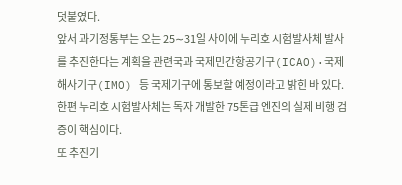덧붙였다.
앞서 과기정통부는 오는 25∼31일 사이에 누리호 시험발사체 발사를 추진한다는 계획을 관련국과 국제민간항공기구(ICAO)·국제해사기구(IMO) 등 국제기구에 통보할 예정이라고 밝힌 바 있다.
한편 누리호 시험발사체는 독자 개발한 75톤급 엔진의 실제 비행 검증이 핵심이다.
또 추진기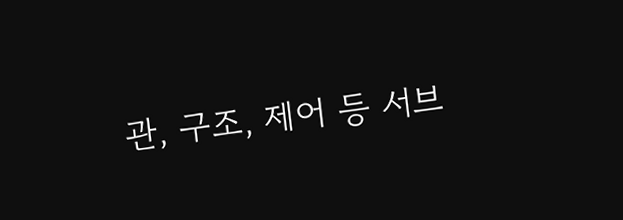관, 구조, 제어 등 서브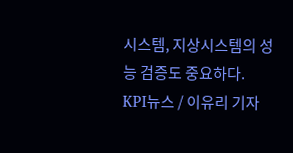시스템, 지상시스템의 성능 검증도 중요하다.
KPI뉴스 / 이유리 기자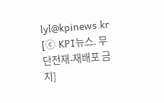lyl@kpinews.kr
[ⓒ KPI뉴스. 무단전재-재배포 금지]